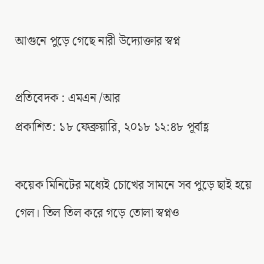আগুনে পুড়ে গেছে নারী উদ্যোক্তার স্বপ্ন

প্রতিবেদক : এমএন /আর
প্রকাশিত: ১৮ ফেব্রুয়ারি, ২০১৮ ১২:৪৮ পূর্বাহ্ণ

কয়েক মিনিটের মধ্যেই চোখের সামনে সব পুড়ে ছাই হয়ে গেল। তিল তিল করে গড়ে তোলা স্বপ্নও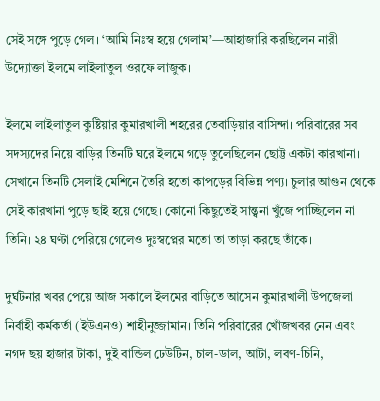সেই সঙ্গে পুড়ে গেল। ‘আমি নিঃস্ব হয়ে গেলাম’—আহাজারি করছিলেন নারী উদ্যোক্তা ইলমে লাইলাতুল ওরফে লাজুক।

ইলমে লাইলাতুল কুষ্টিয়ার কুমারখালী শহরের তেবাড়িয়ার বাসিন্দা। পরিবারের সব সদস্যদের নিয়ে বাড়ির তিনটি ঘরে ইলমে গড়ে তুলেছিলেন ছোট্ট একটা কারখানা। সেখানে তিনটি সেলাই মেশিনে তৈরি হতো কাপড়ের বিভিন্ন পণ্য। চুলার আগুন থেকে সেই কারখানা পুড়ে ছাই হয়ে গেছে। কোনো কিছুতেই সান্ত্বনা খুঁজে পাচ্ছিলেন না তিনি। ২৪ ঘণ্টা পেরিয়ে গেলেও দুঃস্বপ্নের মতো তা তাড়া করছে তাঁকে।

দুর্ঘটনার খবর পেয়ে আজ সকালে ইলমের বাড়িতে আসেন কুমারখালী উপজেলা নির্বাহী কর্মকর্তা (ইউএনও) শাহীনুজ্জামান। তিনি পরিবারের খোঁজখবর নেন এবং নগদ ছয় হাজার টাকা, দুই বান্ডিল ঢেউটিন, চাল-ডাল, আটা, লবণ-চিনি,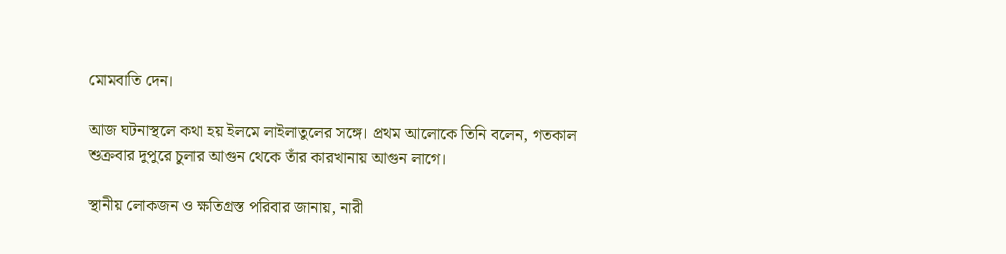মোমবাতি দেন।

আজ ঘটনাস্থলে কথা হয় ইলমে লাইলাতুলের সঙ্গে। প্রথম আলোকে তিনি বলেন, গতকাল শুক্রবার দুপুরে চুলার আগুন থেকে তাঁর কারখানায় আগুন লাগে।

স্থানীয় লোকজন ও ক্ষতিগ্রস্ত পরিবার জানায়, নারী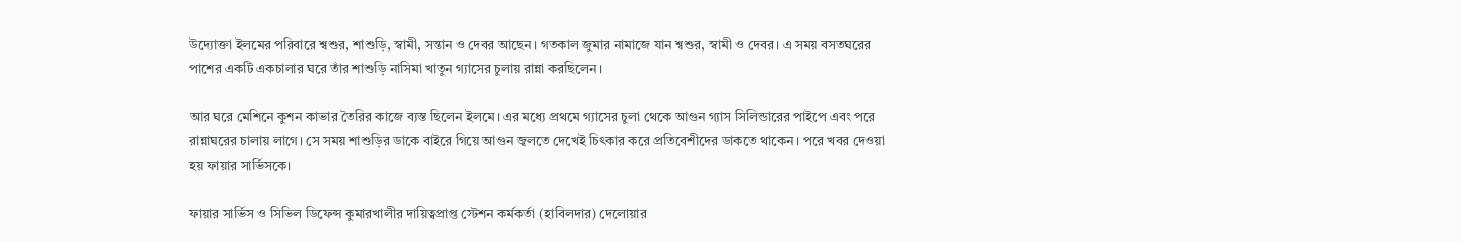উদ্যোক্তা ইলমের পরিবারে শ্বশুর, শাশুড়ি, স্বামী, সন্তান ও দেবর আছেন। গতকাল জুমার নামাজে যান শ্বশুর, স্বামী ও দেবর। এ সময় বসতঘরের পাশের একটি একচালার ঘরে তাঁর শাশুড়ি নাসিমা খাতুন গ্যাসের চুলায় রান্না করছিলেন।

আর ঘরে মেশিনে কুশন কাভার তৈরির কাজে ব্যস্ত ছিলেন ইলমে। এর মধ্যে প্রথমে গ্যাসের চুলা থেকে আগুন গ্যাস সিলিন্ডারের পাইপে এবং পরে রান্নাঘরের চালায় লাগে। সে সময় শাশুড়ির ডাকে বাইরে গিয়ে আগুন জ্বলতে দেখেই চিৎকার করে প্রতিবেশীদের ডাকতে থাকেন। পরে খবর দেওয়া হয় ফায়ার সার্ভিসকে।

ফায়ার সার্ভিস ও সিভিল ডিফেন্স কুমারখালীর দায়িত্বপ্রাপ্ত স্টেশন কর্মকর্তা (হাবিলদার) দেলোয়ার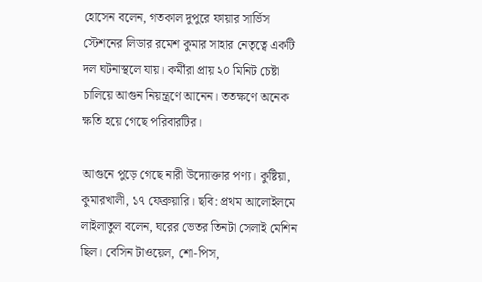হোসেন বলেন, গতকাল দুপুরে ফায়ার সার্ভিস স্টেশনের লিডার রমেশ কুমার সাহার নেতৃত্বে একটি দল ঘটনাস্থলে যায়। কর্মীরা প্রায় ২০ মিনিট চেষ্টা চালিয়ে আগুন নিয়ন্ত্রণে আনেন। ততক্ষণে অনেক ক্ষতি হয়ে গেছে পরিবারটির।

আগুনে পুড়ে গেছে নারী উদ্যোক্তার পণ্য। কুষ্টিয়া, কুমারখালী, ১৭ ফেব্রুয়ারি। ছবি: প্রথম আলোইলমে লাইলাতুল বলেন, ঘরের ভেতর তিনটা সেলাই মেশিন ছিল। বেসিন টাওয়েল, শো-পিস,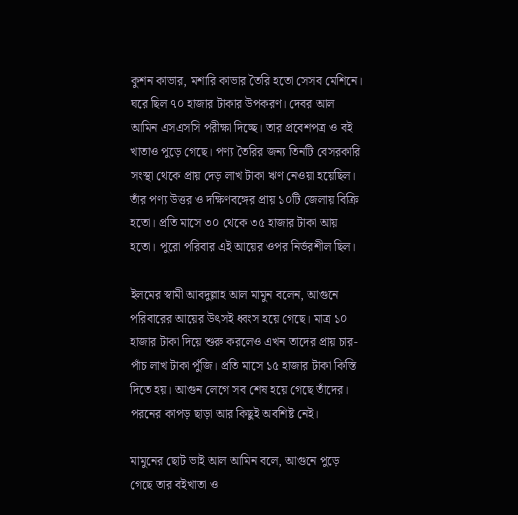কুশন কাভার, মশারি কাভার তৈরি হতো সেসব মেশিনে। ঘরে ছিল ৭০ হাজার টাকার উপকরণ। দেবর আল আমিন এসএসসি পরীক্ষা দিচ্ছে। তার প্রবেশপত্র ও বই খাতাও পুড়ে গেছে। পণ্য তৈরির জন্য তিনটি বেসরকারি সংস্থা থেকে প্রায় দেড় লাখ টাকা ঋণ নেওয়া হয়েছিল। তাঁর পণ্য উত্তর ও দক্ষিণবঙ্গের প্রায় ১০টি জেলায় বিক্রি হতো। প্রতি মাসে ৩০ থেকে ৩৫ হাজার টাকা আয় হতো। পুরো পরিবার এই আয়ের ওপর নির্ভরশীল ছিল।

ইলমের স্বামী আবদুল্লাহ আল মামুন বলেন, আগুনে পরিবারের আয়ের উৎসই ধ্বংস হয়ে গেছে। মাত্র ১০ হাজার টাকা দিয়ে শুরু করলেও এখন তাদের প্রায় চার-পাঁচ লাখ টাকা পুঁজি। প্রতি মাসে ১৫ হাজার টাকা কিস্তি দিতে হয়। আগুন লেগে সব শেষ হয়ে গেছে তাঁদের। পরনের কাপড় ছাড়া আর কিছুই অবশিষ্ট নেই।

মামুনের ছোট ভাই আল আমিন বলে, আগুনে পুড়ে গেছে তার বইখাতা ও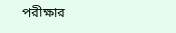পরীক্ষার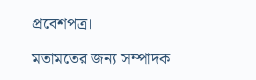প্রবেশপত্র।

মতামতের জন্য সম্পাদক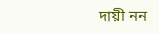দায়ী নন